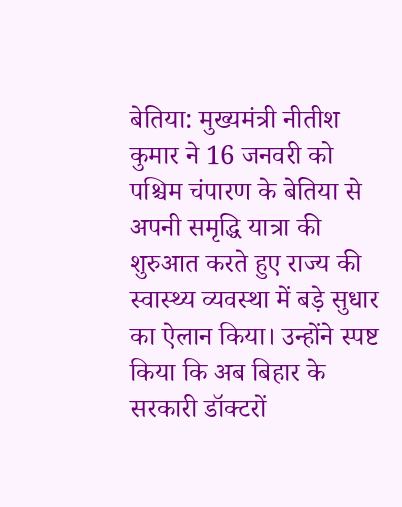बेतिया: मुख्यमंत्री नीतीश कुमार ने 16 जनवरी को पश्चिम चंपारण के बेतिया से अपनी समृद्धि यात्रा की शुरुआत करते हुए राज्य की स्वास्थ्य व्यवस्था में बड़े सुधार का ऐलान किया। उन्होंने स्पष्ट किया कि अब बिहार के सरकारी डॉक्टरों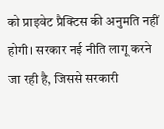को प्राइवेट प्रैक्टिस की अनुमति नहीं होगी। सरकार नई नीति लागू करने जा रही है, जिससे सरकारी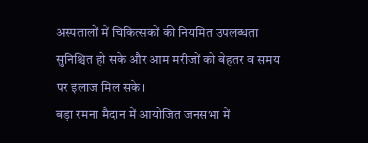अस्पतालों में चिकित्सकों की नियमित उपलब्धता सुनिश्चित हो सके और आम मरीजों को बेहतर व समय पर इलाज मिल सके।
बड़ा रमना मैदान में आयोजित जनसभा में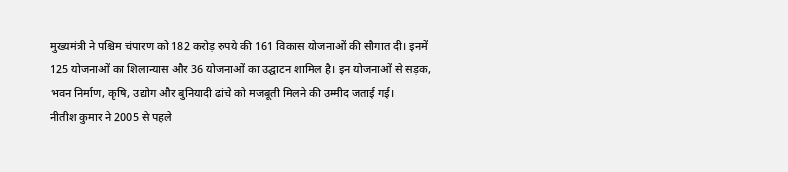मुख्यमंत्री ने पश्चिम चंपारण को 182 करोड़ रुपये की 161 विकास योजनाओं की सौगात दी। इनमें 125 योजनाओं का शिलान्यास और 36 योजनाओं का उद्घाटन शामिल है। इन योजनाओं से सड़क, भवन निर्माण, कृषि, उद्योग और बुनियादी ढांचे को मजबूती मिलने की उम्मीद जताई गई।
नीतीश कुमार ने 2005 से पहले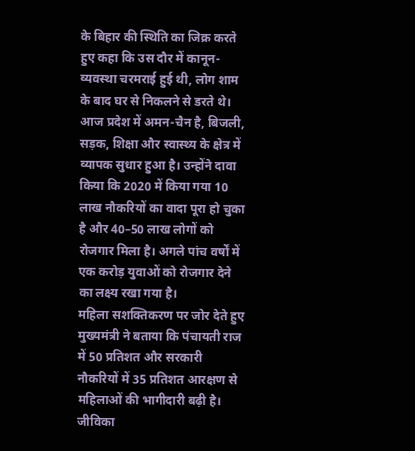के बिहार की स्थिति का जिक्र करते हुए कहा कि उस दौर में कानून-व्यवस्था चरमराई हुई थी, लोग शाम के बाद घर से निकलने से डरते थे। आज प्रदेश में अमन-चैन है, बिजली, सड़क, शिक्षा और स्वास्थ्य के क्षेत्र में व्यापक सुधार हुआ है। उन्होंने दावा किया कि 2020 में किया गया 10 लाख नौकरियों का वादा पूरा हो चुका है और 40–50 लाख लोगों को रोजगार मिला है। अगले पांच वर्षों में एक करोड़ युवाओं को रोजगार देने का लक्ष्य रखा गया है।
महिला सशक्तिकरण पर जोर देते हुए मुख्यमंत्री ने बताया कि पंचायती राज में 50 प्रतिशत और सरकारी नौकरियों में 35 प्रतिशत आरक्षण से महिलाओं की भागीदारी बढ़ी है। जीविका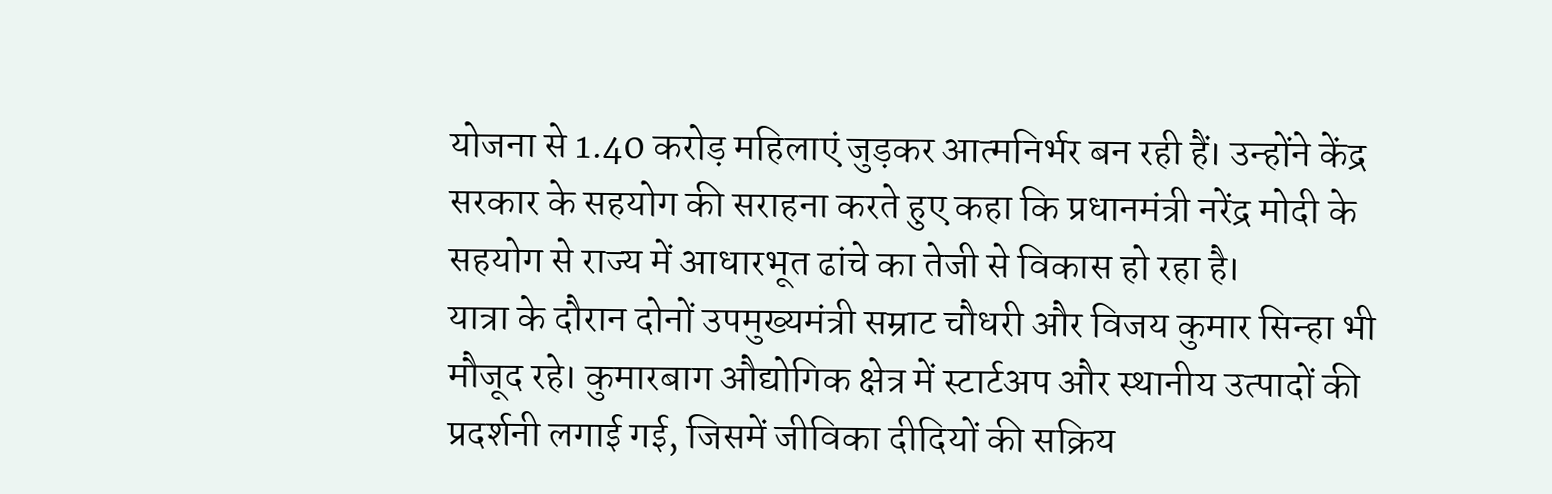योजना से 1.40 करोड़ महिलाएं जुड़कर आत्मनिर्भर बन रही हैं। उन्होंने केंद्र सरकार के सहयोग की सराहना करते हुए कहा कि प्रधानमंत्री नरेंद्र मोदी के सहयोग से राज्य में आधारभूत ढांचे का तेजी से विकास हो रहा है।
यात्रा के दौरान दोनों उपमुख्यमंत्री सम्राट चौधरी और विजय कुमार सिन्हा भी मौजूद रहे। कुमारबाग औद्योगिक क्षेत्र में स्टार्टअप और स्थानीय उत्पादों की प्रदर्शनी लगाई गई, जिसमें जीविका दीदियों की सक्रिय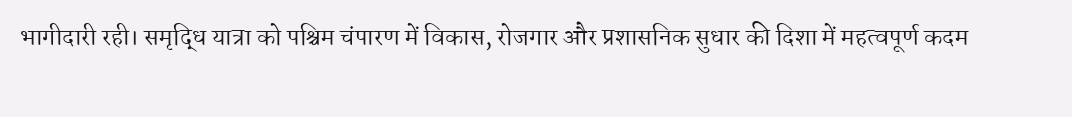भागीदारी रही। समृद्धि यात्रा को पश्चिम चंपारण में विकास, रोजगार और प्रशासनिक सुधार की दिशा में महत्वपूर्ण कदम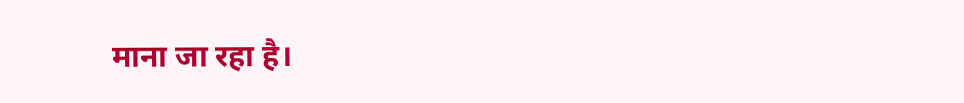माना जा रहा है।